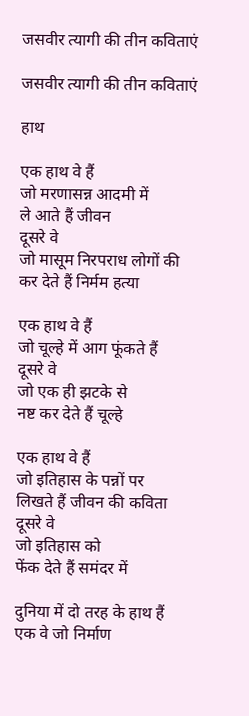जसवीर त्यागी की तीन कविताएं

जसवीर त्यागी की तीन कविताएं

हाथ

एक हाथ वे हैं
जो मरणासन्न आदमी में
ले आते हैं जीवन
दूसरे वे
जो मासूम निरपराध लोगों की
कर देते हैं निर्मम हत्या

एक हाथ वे हैं
जो चूल्हे में आग फूंकते हैं
दूसरे वे
जो एक ही झटके से
नष्ट कर देते हैं चूल्हे

एक हाथ वे हैं
जो इतिहास के पन्नों पर
लिखते हैं जीवन की कविता
दूसरे वे
जो इतिहास को
फेंक देते हैं समंदर में

दुनिया में दो तरह के हाथ हैं
एक वे जो निर्माण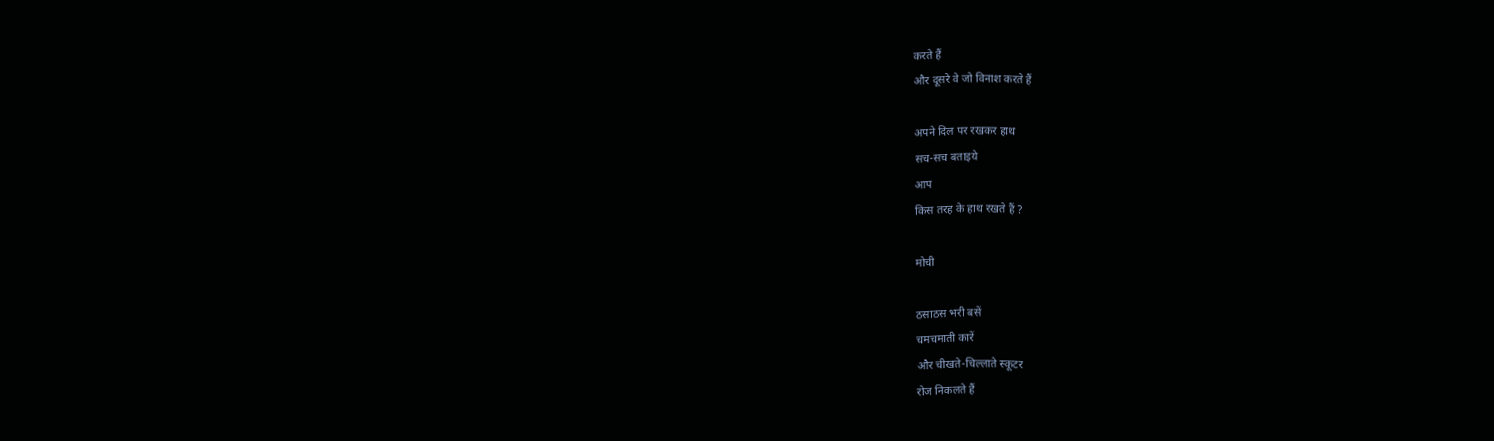करते हैं
और दूसरे वे जो विनाश करते हैं

अपने दिल पर रखकर हाथ
सच-सच बताइये
आप
किस तरह के हाथ रखते हैं ?

मोची

ठसाठस भरी बसें
चमचमाती कारें
और चीखते-चिल्लाते स्कूटर
रोज निकलते हैं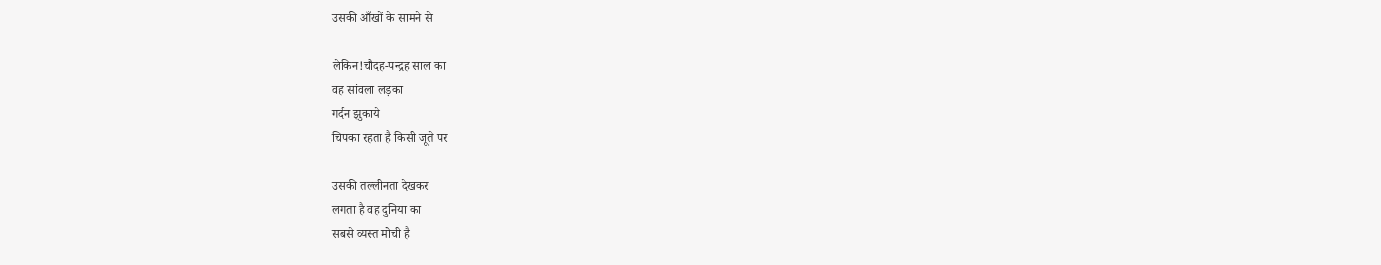उसकी आँखों के सामने से

लेकिन!चौदह-पन्द्रह साल का
वह सांवला लड़का
गर्दन झुकाये
चिपका रहता है किसी जूते पर

उसकी तल्लीनता देखकर
लगता है वह दुनिया का
सबसे व्यस्त मोची है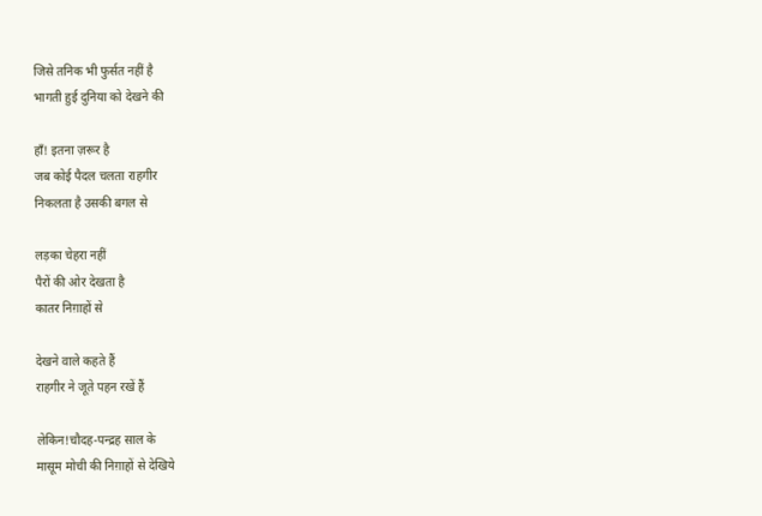जिसे तनिक भी फुर्सत नहीं है
भागती हुई दुनिया को देखने की

हाँ! इतना ज़रूर है
जब कोई पैदल चलता राहगीर
निकलता है उसकी बगल से

लड़का चेहरा नहीं
पैरों की ओर देखता है
कातर निग़ाहों से

देखने वाले कहते हैं
राहगीर ने जूते पहन रखें हैं

लेकिन!चौदह-पन्द्रह साल के
मासूम मोची की निग़ाहों से देखिये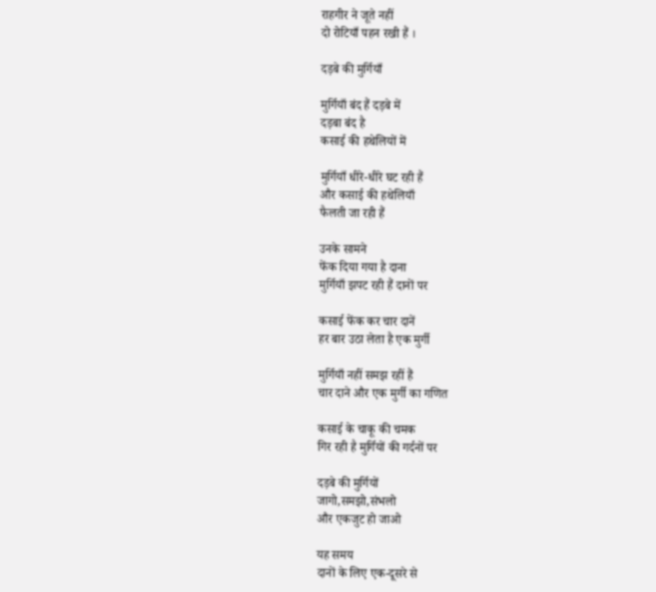राहगीर ने जूते नहीं
दो रोटियाँ पहन रखी हैं ।

दड़बे की मुर्गियाँ

मुर्गियाँ बंद हैं दड़बे में
दड़बा बंद है
कसाई की हथेलियों में

मुर्गियाँ धीरे-धीरे घट रही हैं
और कसाई की हथेलियाँ
फैलती जा रही हैं

उनके सामने
फेंक दिया गया है दाना
मुर्गियाँ झपट रही हैं दानों पर

कसाई फेंक कर चार दानें
हर बार उठा लेता है एक मुर्गी

मुर्गियाँ नहीं समझ रहीं हैं
चार दाने और एक मुर्गी का गणित

कसाई के चाकू की चमक
गिर रही है मुर्गियों की गर्दनों पर

दड़बे की मुर्गियों
जागो,समझो,संभलो
और एकजुट हो जाओ

यह समय
दानों के लिए एक-दूसरे से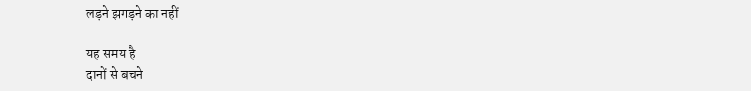लड़ने झगड़ने का नहीं

यह समय है
दानों से बचने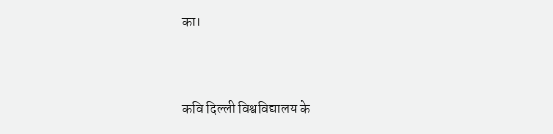का।



कवि दिल्ली विश्वविद्यालय के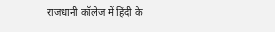राजधानी कॉलेज में हिंदी के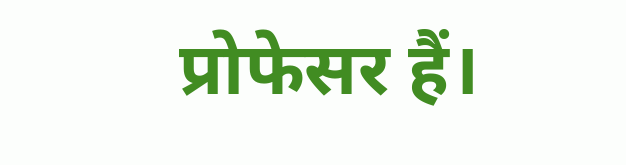प्रोफेसर हैं।